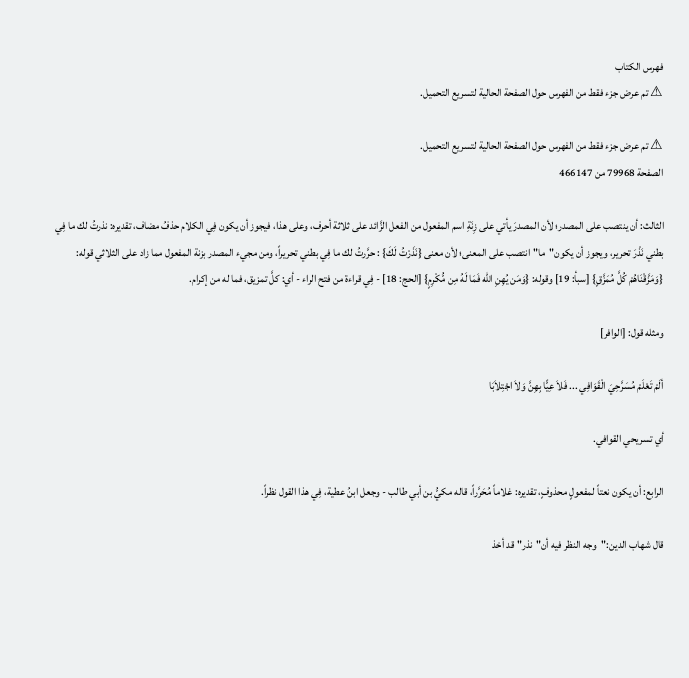فهرس الكتاب
⚠ تم عرض جزء فقط من الفهرس حول الصفحة الحالية لتسريع التحميل.

⚠ تم عرض جزء فقط من الفهرس حول الصفحة الحالية لتسريع التحميل.
الصفحة 79968 من 466147

الثالث: أن ينتصب على المصدر؛ لأن المصدرَ يأتي على زِنَةِ اسم المفعول من الفعل الزَّائد على ثلاثة أحرف، وعلى هذا، فيجوز أن يكون فِي الكلام حذفُ مضاف، تقديره: نذرتُ لك ما فِي بطني نَذْرَ تحرير، ويجوز أن يكون"ما"انتصب على المعنى؛ لأن معنى {نَذَرْتُ لَكَ} : حرَّرتُ لك ما فِي بطني تحريراً، ومن مجيء المصدر بزنة المفعول مما زاد على الثلاثي قوله: {وَمَزَّقْنَاهُمْ كُلَّ مُمَزَّقٍ} [سبأ: 19] وقوله: {وَمَن يُهِنِ الله فَمَا لَهُ مِن مُّكْرِمٍ} [الحج: 18] - فِي قراءة من فتح الراء - أي: كلَّ تمزيق، فما له من إكرام.

ومثله قول: [الوافر]

ألَمْ تَعْلَمْ مُسَرَّحِيَ الْقَوَافِي ... فَلاَ عِيًّا بِهِنَّ وَلاَ اجْتِلاَبَا

أي تسريحي القوافي.

الرابع: أن يكون نعتاً لمفعولٍ محذوفٍ، تقديره: غلاماً مُحَرَّراً، قاله مكيُّ بن أبي طالب - وجعل ابنُ عطية، فِي هذا القول نظراً.

قال شهاب الدين:"وجه النظر فيه أن"نذر"قد أخذ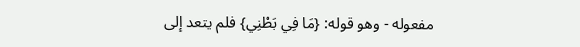مفعوله - وهو قوله: {مَا فِي بَطْنِي} فلم يتعد إلى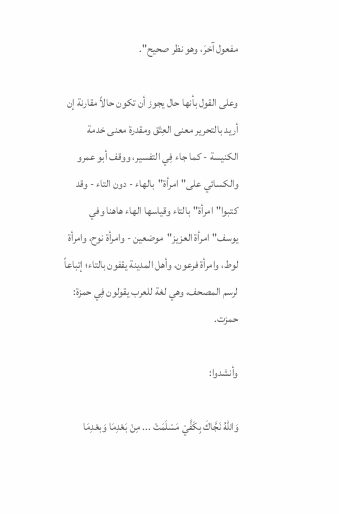مفعول آخرَ، وهو نظر صحيح".

وعلى القول بأنها حال يجوز أن تكون حالاً مقارنة إن أريد بالتحرير معنى العِتْق ومقدرة معنى خدمة الكنيسة - كما جاء فِي التفسير، ووقف أبو عمرو والكسائي على"امرأة"بالهاء - دون التاء - وقد كتبوا"امرأة"بالتاء وقياسها الهاء هاهنا وفي يوسف"امرأة العزيز"موضعين - وامرأة نوح، وامرأة لوط، وامرأة فرعون، وأهل المدينة يقفون بالتاء؛ إتباعاً لرسم المصحف، وهي لغة للعرب يقولون فِي حمزة: حمزت.

وأنشدوا:

وَاللهُ نَجَّاكَ بِكَفَّيْ مَسْلَمَتْ ... مِنْ بَعْدِمَا وَبعْدِمَا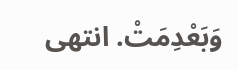وَبَعْدِمَتْ. انتهى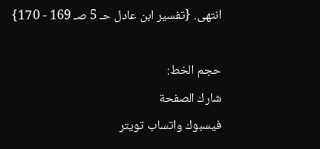انتهى. {تفسير ابن عادل حـ 5 صـ 169 - 170}

حجم الخط:
شارك الصفحة
فيسبوك واتساب تويتر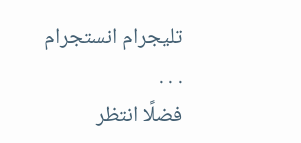تليجرام انستجرام
. . .
فضلًا انتظر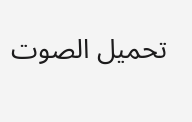تحميل الصوت